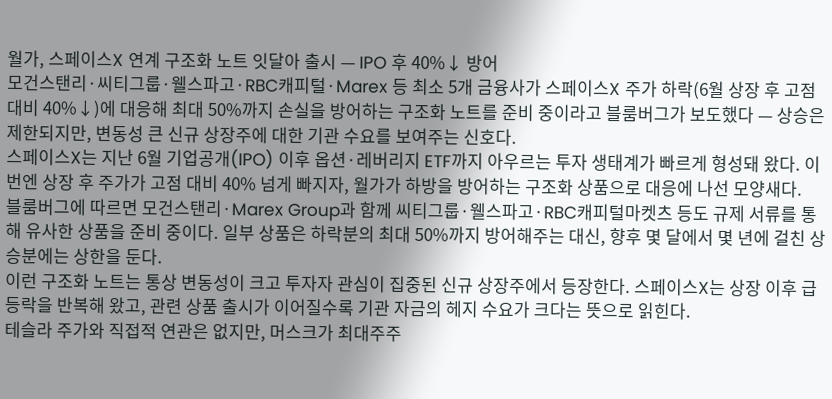월가, 스페이스X 연계 구조화 노트 잇달아 출시 — IPO 후 40%↓ 방어
모건스탠리·씨티그룹·웰스파고·RBC캐피털·Marex 등 최소 5개 금융사가 스페이스X 주가 하락(6월 상장 후 고점 대비 40%↓)에 대응해 최대 50%까지 손실을 방어하는 구조화 노트를 준비 중이라고 블룸버그가 보도했다 — 상승은 제한되지만, 변동성 큰 신규 상장주에 대한 기관 수요를 보여주는 신호다.
스페이스X는 지난 6월 기업공개(IPO) 이후 옵션·레버리지 ETF까지 아우르는 투자 생태계가 빠르게 형성돼 왔다. 이번엔 상장 후 주가가 고점 대비 40% 넘게 빠지자, 월가가 하방을 방어하는 구조화 상품으로 대응에 나선 모양새다.
블룸버그에 따르면 모건스탠리·Marex Group과 함께 씨티그룹·웰스파고·RBC캐피털마켓츠 등도 규제 서류를 통해 유사한 상품을 준비 중이다. 일부 상품은 하락분의 최대 50%까지 방어해주는 대신, 향후 몇 달에서 몇 년에 걸친 상승분에는 상한을 둔다.
이런 구조화 노트는 통상 변동성이 크고 투자자 관심이 집중된 신규 상장주에서 등장한다. 스페이스X는 상장 이후 급등락을 반복해 왔고, 관련 상품 출시가 이어질수록 기관 자금의 헤지 수요가 크다는 뜻으로 읽힌다.
테슬라 주가와 직접적 연관은 없지만, 머스크가 최대주주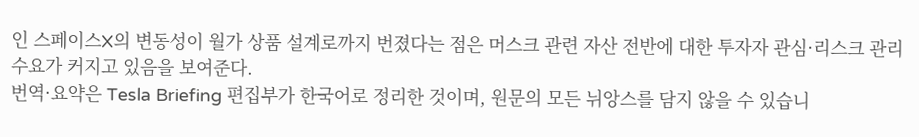인 스페이스X의 변동성이 월가 상품 설계로까지 번졌다는 점은 머스크 관련 자산 전반에 대한 투자자 관심·리스크 관리 수요가 커지고 있음을 보여준다.
번역·요약은 Tesla Briefing 편집부가 한국어로 정리한 것이며, 원문의 모든 뉘앙스를 담지 않을 수 있습니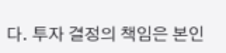다. 투자 결정의 책임은 본인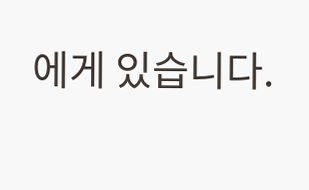에게 있습니다.